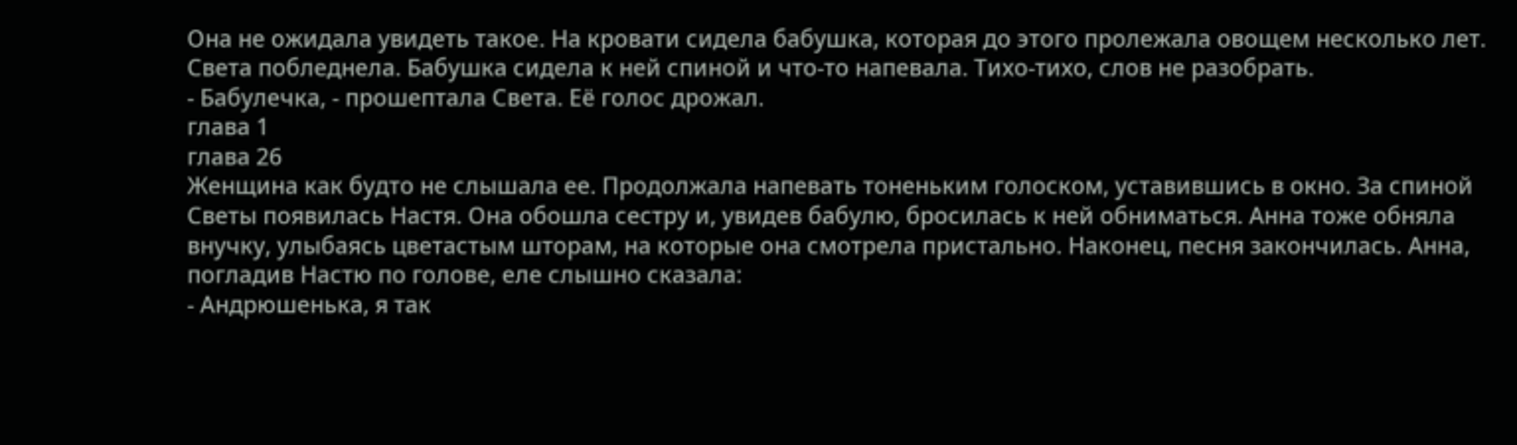Она не ожидала увидеть такое. На кровати сидела бабушка, которая до этого пролежала овощем несколько лет. Света побледнела. Бабушка сидела к ней спиной и что-то напевала. Тихо-тихо, слов не разобрать.
- Бабулечка, - прошептала Света. Её голос дрожал.
глава 1
глава 26
Женщина как будто не слышала ее. Продолжала напевать тоненьким голоском, уставившись в окно. За спиной Светы появилась Настя. Она обошла сестру и, увидев бабулю, бросилась к ней обниматься. Анна тоже обняла внучку, улыбаясь цветастым шторам, на которые она смотрела пристально. Наконец, песня закончилась. Анна, погладив Настю по голове, еле слышно сказала:
- Андрюшенька, я так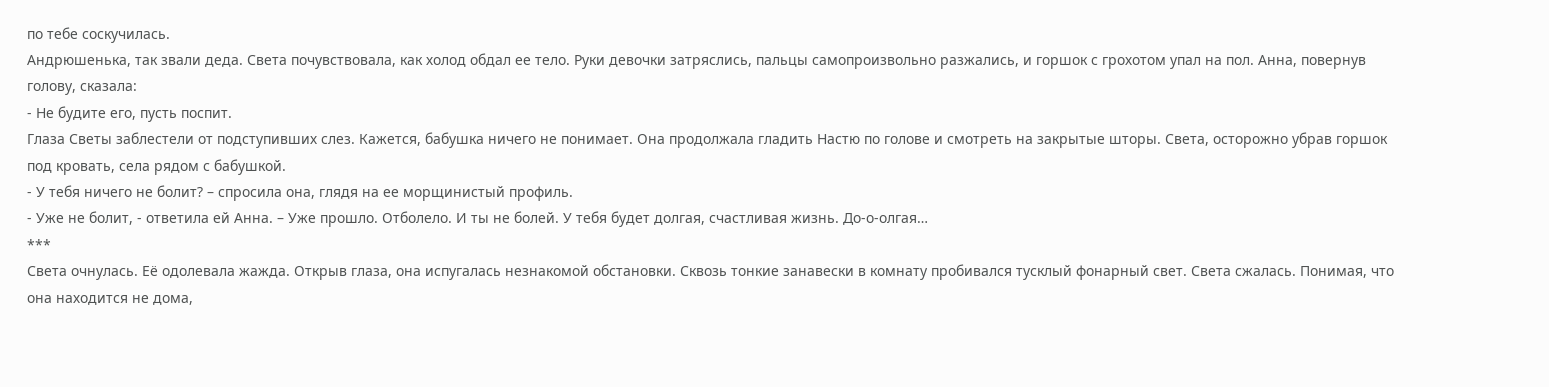по тебе соскучилась.
Андрюшенька, так звали деда. Света почувствовала, как холод обдал ее тело. Руки девочки затряслись, пальцы самопроизвольно разжались, и горшок с грохотом упал на пол. Анна, повернув голову, сказала:
- Не будите его, пусть поспит.
Глаза Светы заблестели от подступивших слез. Кажется, бабушка ничего не понимает. Она продолжала гладить Настю по голове и смотреть на закрытые шторы. Света, осторожно убрав горшок под кровать, села рядом с бабушкой.
- У тебя ничего не болит? – спросила она, глядя на ее морщинистый профиль.
- Уже не болит, - ответила ей Анна. – Уже прошло. Отболело. И ты не болей. У тебя будет долгая, счастливая жизнь. До-о-олгая…
***
Света очнулась. Её одолевала жажда. Открыв глаза, она испугалась незнакомой обстановки. Сквозь тонкие занавески в комнату пробивался тусклый фонарный свет. Света сжалась. Понимая, что она находится не дома,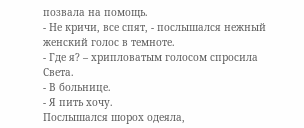позвала на помощь.
- Не кричи, все спят, - послышался нежный женский голос в темноте.
- Где я? – хрипловатым голосом спросила Света.
- В больнице.
- Я пить хочу.
Послышался шорох одеяла,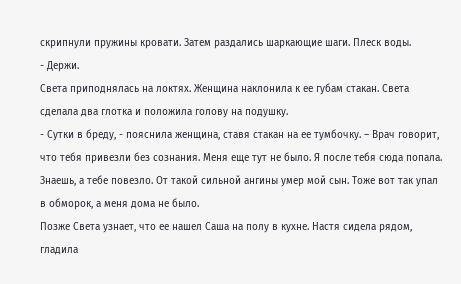скрипнули пружины кровати. Затем раздались шаркающие шаги. Плеск воды.
- Держи.
Света приподнялась на локтях. Женщина наклонила к ее губам стакан. Света сделала два глотка и положила голову на подушку.
- Сутки в бреду, - пояснила женщина, ставя стакан на ее тумбочку. – Врач говорит, что тебя привезли без сознания. Меня еще тут не было. Я после тебя сюда попала. Знаешь, а тебе повезло. От такой сильной ангины умер мой сын. Тоже вот так упал в обморок, а меня дома не было.
Позже Света узнает, что ее нашел Саша на полу в кухне. Настя сидела рядом, гладила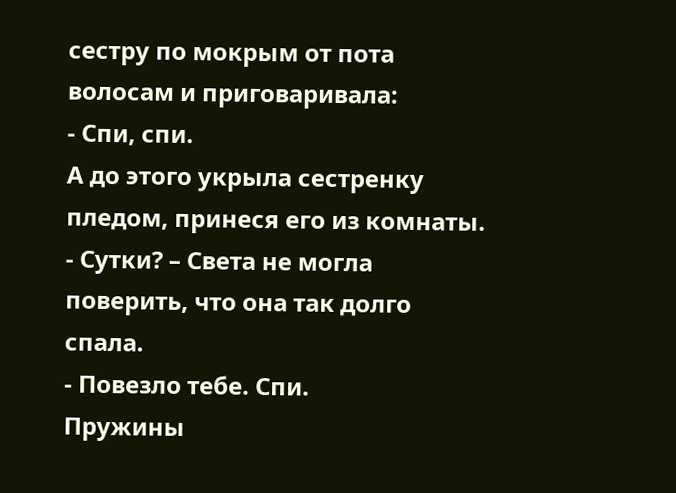сестру по мокрым от пота волосам и приговаривала:
- Спи, спи.
А до этого укрыла сестренку пледом, принеся его из комнаты.
- Сутки? – Света не могла поверить, что она так долго спала.
- Повезло тебе. Спи.
Пружины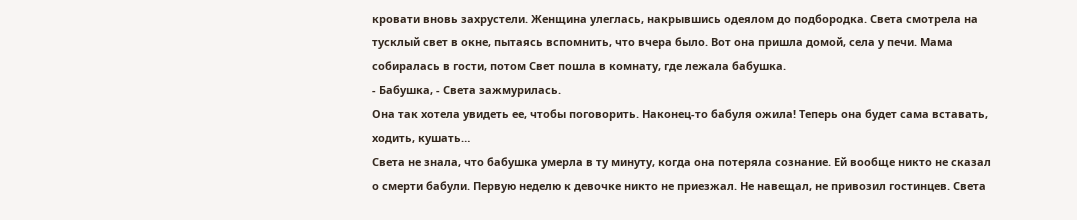кровати вновь захрустели. Женщина улеглась, накрывшись одеялом до подбородка. Света смотрела на тусклый свет в окне, пытаясь вспомнить, что вчера было. Вот она пришла домой, села у печи. Мама собиралась в гости, потом Свет пошла в комнату, где лежала бабушка.
- Бабушка, - Света зажмурилась.
Она так хотела увидеть ее, чтобы поговорить. Наконец-то бабуля ожила! Теперь она будет сама вставать, ходить, кушать…
Света не знала, что бабушка умерла в ту минуту, когда она потеряла сознание. Ей вообще никто не сказал о смерти бабули. Первую неделю к девочке никто не приезжал. Не навещал, не привозил гостинцев. Света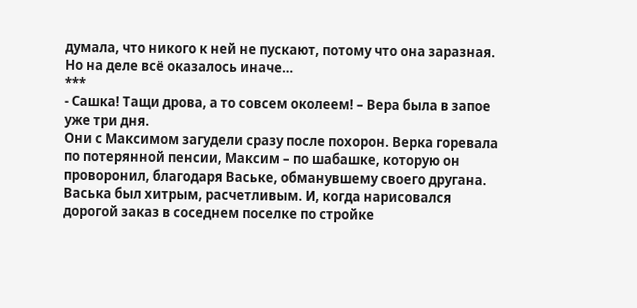думала, что никого к ней не пускают, потому что она заразная. Но на деле всё оказалось иначе…
***
- Сашка! Тащи дрова, а то совсем околеем! – Вера была в запое уже три дня.
Они с Максимом загудели сразу после похорон. Верка горевала по потерянной пенсии, Максим – по шабашке, которую он проворонил, благодаря Ваське, обманувшему своего другана. Васька был хитрым, расчетливым. И, когда нарисовался дорогой заказ в соседнем поселке по стройке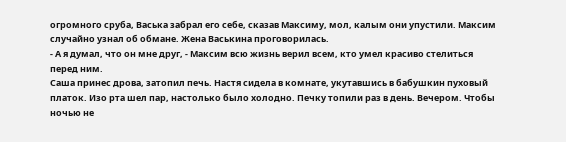огромного сруба, Васька забрал его себе, сказав Максиму, мол, калым они упустили. Максим случайно узнал об обмане. Жена Васькина проговорилась.
- А я думал, что он мне друг, - Максим всю жизнь верил всем, кто умел красиво стелиться перед ним.
Саша принес дрова, затопил печь. Настя сидела в комнате, укутавшись в бабушкин пуховый платок. Изо рта шел пар, настолько было холодно. Печку топили раз в день. Вечером. Чтобы ночью не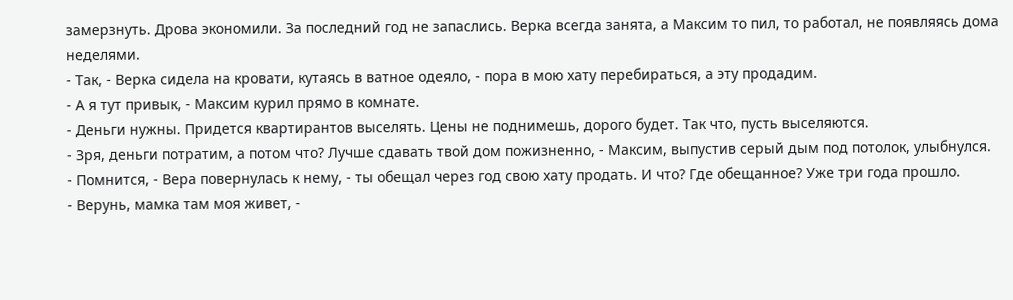замерзнуть. Дрова экономили. За последний год не запаслись. Верка всегда занята, а Максим то пил, то работал, не появляясь дома неделями.
- Так, - Верка сидела на кровати, кутаясь в ватное одеяло, - пора в мою хату перебираться, а эту продадим.
- А я тут привык, - Максим курил прямо в комнате.
- Деньги нужны. Придется квартирантов выселять. Цены не поднимешь, дорого будет. Так что, пусть выселяются.
- Зря, деньги потратим, а потом что? Лучше сдавать твой дом пожизненно, - Максим, выпустив серый дым под потолок, улыбнулся.
- Помнится, - Вера повернулась к нему, - ты обещал через год свою хату продать. И что? Где обещанное? Уже три года прошло.
- Верунь, мамка там моя живет, -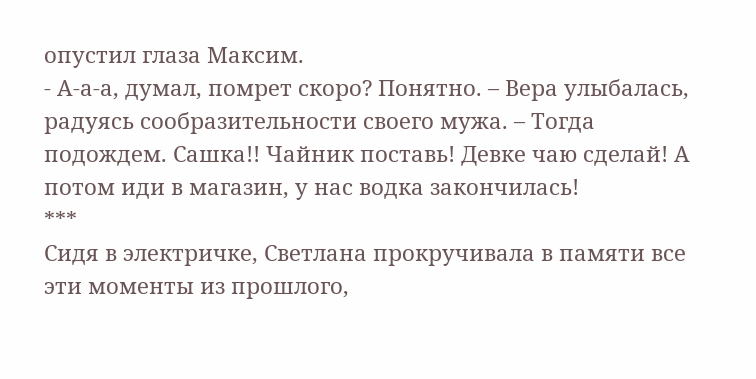опустил глаза Максим.
- А-а-а, думал, помрет скоро? Понятно. – Вера улыбалась, радуясь сообразительности своего мужа. – Тогда подождем. Сашка!! Чайник поставь! Девке чаю сделай! А потом иди в магазин, у нас водка закончилась!
***
Сидя в электричке, Светлана прокручивала в памяти все эти моменты из прошлого,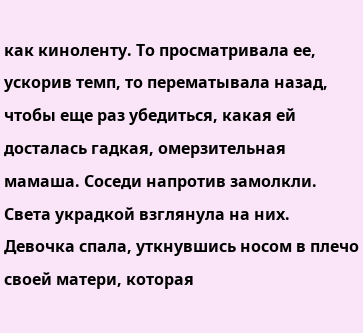как киноленту. То просматривала ее, ускорив темп, то перематывала назад, чтобы еще раз убедиться, какая ей досталась гадкая, омерзительная мамаша. Соседи напротив замолкли. Света украдкой взглянула на них. Девочка спала, уткнувшись носом в плечо своей матери, которая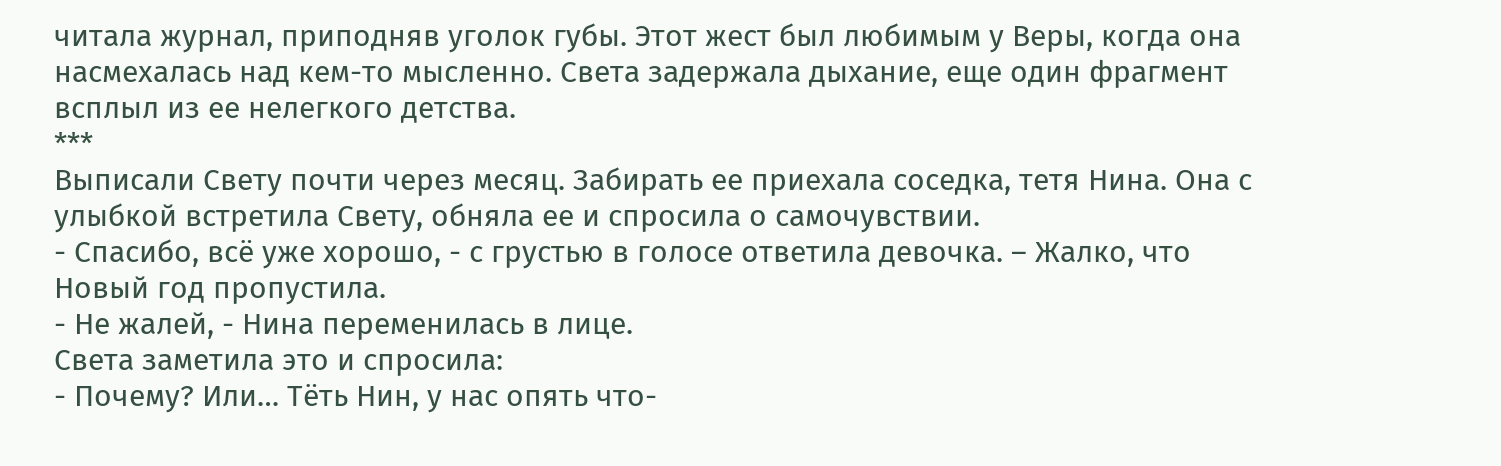читала журнал, приподняв уголок губы. Этот жест был любимым у Веры, когда она насмехалась над кем-то мысленно. Света задержала дыхание, еще один фрагмент всплыл из ее нелегкого детства.
***
Выписали Свету почти через месяц. Забирать ее приехала соседка, тетя Нина. Она с улыбкой встретила Свету, обняла ее и спросила о самочувствии.
- Спасибо, всё уже хорошо, - с грустью в голосе ответила девочка. – Жалко, что Новый год пропустила.
- Не жалей, - Нина переменилась в лице.
Света заметила это и спросила:
- Почему? Или… Тёть Нин, у нас опять что-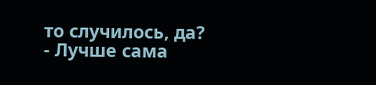то случилось, да?
- Лучше сама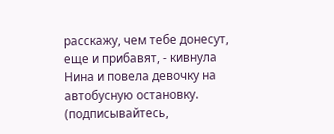расскажу, чем тебе донесут, еще и прибавят, - кивнула Нина и повела девочку на автобусную остановку.
(подписывайтесь,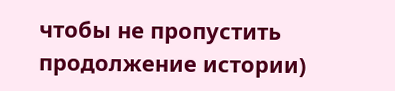чтобы не пропустить продолжение истории)